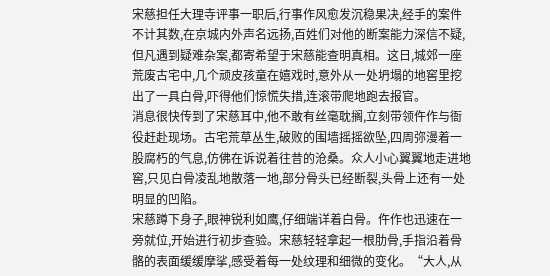宋慈担任大理寺评事一职后,行事作风愈发沉稳果决,经手的案件不计其数,在京城内外声名远扬,百姓们对他的断案能力深信不疑,但凡遇到疑难杂案,都寄希望于宋慈能查明真相。这日,城郊一座荒废古宅中,几个顽皮孩童在嬉戏时,意外从一处坍塌的地窖里挖出了一具白骨,吓得他们惊慌失措,连滚带爬地跑去报官。
消息很快传到了宋慈耳中,他不敢有丝毫耽搁,立刻带领仵作与衙役赶赴现场。古宅荒草丛生,破败的围墙摇摇欲坠,四周弥漫着一股腐朽的气息,仿佛在诉说着往昔的沧桑。众人小心翼翼地走进地窖,只见白骨凌乱地散落一地,部分骨头已经断裂,头骨上还有一处明显的凹陷。
宋慈蹲下身子,眼神锐利如鹰,仔细端详着白骨。仵作也迅速在一旁就位,开始进行初步查验。宋慈轻轻拿起一根肋骨,手指沿着骨骼的表面缓缓摩挲,感受着每一处纹理和细微的变化。“大人,从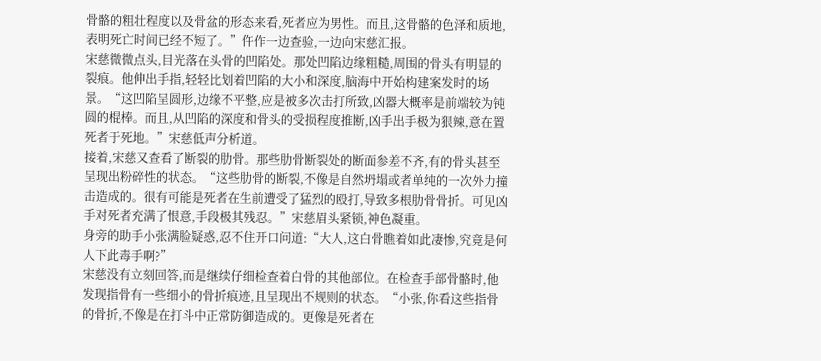骨骼的粗壮程度以及骨盆的形态来看,死者应为男性。而且,这骨骼的色泽和质地,表明死亡时间已经不短了。”仵作一边查验,一边向宋慈汇报。
宋慈微微点头,目光落在头骨的凹陷处。那处凹陷边缘粗糙,周围的骨头有明显的裂痕。他伸出手指,轻轻比划着凹陷的大小和深度,脑海中开始构建案发时的场景。“这凹陷呈圆形,边缘不平整,应是被多次击打所致,凶器大概率是前端较为钝圆的棍棒。而且,从凹陷的深度和骨头的受损程度推断,凶手出手极为狠辣,意在置死者于死地。”宋慈低声分析道。
接着,宋慈又查看了断裂的肋骨。那些肋骨断裂处的断面参差不齐,有的骨头甚至呈现出粉碎性的状态。“这些肋骨的断裂,不像是自然坍塌或者单纯的一次外力撞击造成的。很有可能是死者在生前遭受了猛烈的殴打,导致多根肋骨骨折。可见凶手对死者充满了恨意,手段极其残忍。”宋慈眉头紧锁,神色凝重。
身旁的助手小张满脸疑惑,忍不住开口问道:“大人,这白骨瞧着如此凄惨,究竟是何人下此毒手啊?”
宋慈没有立刻回答,而是继续仔细检查着白骨的其他部位。在检查手部骨骼时,他发现指骨有一些细小的骨折痕迹,且呈现出不规则的状态。“小张,你看这些指骨的骨折,不像是在打斗中正常防御造成的。更像是死者在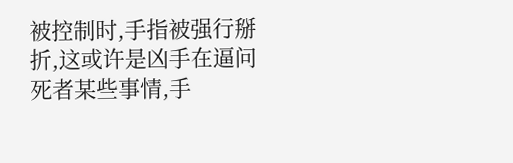被控制时,手指被强行掰折,这或许是凶手在逼问死者某些事情,手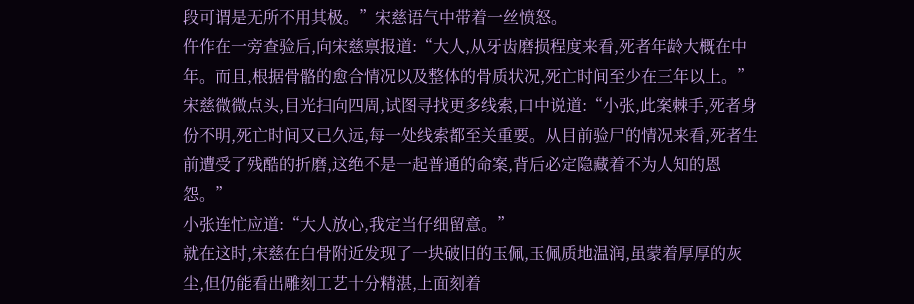段可谓是无所不用其极。”宋慈语气中带着一丝愤怒。
仵作在一旁查验后,向宋慈禀报道:“大人,从牙齿磨损程度来看,死者年龄大概在中年。而且,根据骨骼的愈合情况以及整体的骨质状况,死亡时间至少在三年以上。”
宋慈微微点头,目光扫向四周,试图寻找更多线索,口中说道:“小张,此案棘手,死者身份不明,死亡时间又已久远,每一处线索都至关重要。从目前验尸的情况来看,死者生前遭受了残酷的折磨,这绝不是一起普通的命案,背后必定隐藏着不为人知的恩怨。”
小张连忙应道:“大人放心,我定当仔细留意。”
就在这时,宋慈在白骨附近发现了一块破旧的玉佩,玉佩质地温润,虽蒙着厚厚的灰尘,但仍能看出雕刻工艺十分精湛,上面刻着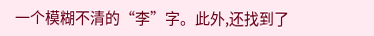一个模糊不清的“李”字。此外,还找到了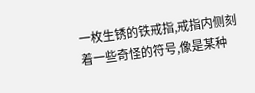一枚生锈的铁戒指,戒指内侧刻着一些奇怪的符号,像是某种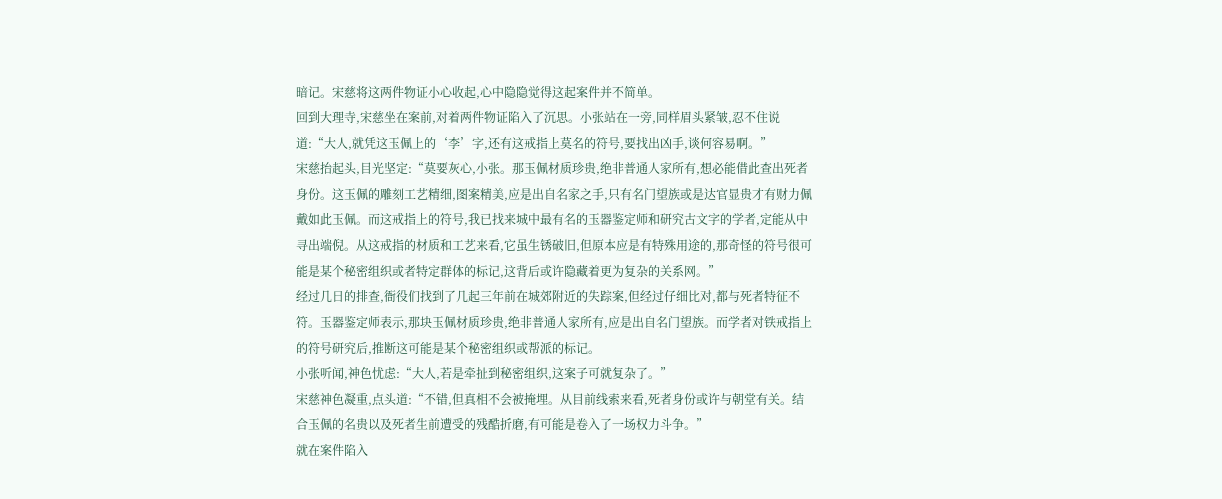暗记。宋慈将这两件物证小心收起,心中隐隐觉得这起案件并不简单。
回到大理寺,宋慈坐在案前,对着两件物证陷入了沉思。小张站在一旁,同样眉头紧皱,忍不住说道:“大人,就凭这玉佩上的‘李’字,还有这戒指上莫名的符号,要找出凶手,谈何容易啊。”
宋慈抬起头,目光坚定:“莫要灰心,小张。那玉佩材质珍贵,绝非普通人家所有,想必能借此查出死者身份。这玉佩的雕刻工艺精细,图案精美,应是出自名家之手,只有名门望族或是达官显贵才有财力佩戴如此玉佩。而这戒指上的符号,我已找来城中最有名的玉器鉴定师和研究古文字的学者,定能从中寻出端倪。从这戒指的材质和工艺来看,它虽生锈破旧,但原本应是有特殊用途的,那奇怪的符号很可能是某个秘密组织或者特定群体的标记,这背后或许隐藏着更为复杂的关系网。”
经过几日的排查,衙役们找到了几起三年前在城郊附近的失踪案,但经过仔细比对,都与死者特征不符。玉器鉴定师表示,那块玉佩材质珍贵,绝非普通人家所有,应是出自名门望族。而学者对铁戒指上的符号研究后,推断这可能是某个秘密组织或帮派的标记。
小张听闻,神色忧虑:“大人,若是牵扯到秘密组织,这案子可就复杂了。”
宋慈神色凝重,点头道:“不错,但真相不会被掩埋。从目前线索来看,死者身份或许与朝堂有关。结合玉佩的名贵以及死者生前遭受的残酷折磨,有可能是卷入了一场权力斗争。”
就在案件陷入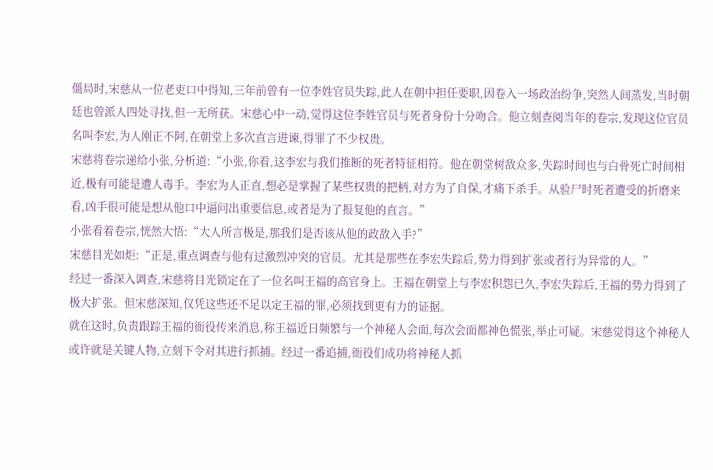僵局时,宋慈从一位老吏口中得知,三年前曾有一位李姓官员失踪,此人在朝中担任要职,因卷入一场政治纷争,突然人间蒸发,当时朝廷也曾派人四处寻找,但一无所获。宋慈心中一动,觉得这位李姓官员与死者身份十分吻合。他立刻查阅当年的卷宗,发现这位官员名叫李宏,为人刚正不阿,在朝堂上多次直言进谏,得罪了不少权贵。
宋慈将卷宗递给小张,分析道:“小张,你看,这李宏与我们推断的死者特征相符。他在朝堂树敌众多,失踪时间也与白骨死亡时间相近,极有可能是遭人毒手。李宏为人正直,想必是掌握了某些权贵的把柄,对方为了自保,才痛下杀手。从验尸时死者遭受的折磨来看,凶手很可能是想从他口中逼问出重要信息,或者是为了报复他的直言。”
小张看着卷宗,恍然大悟:“大人所言极是,那我们是否该从他的政敌入手?”
宋慈目光如炬:“正是,重点调查与他有过激烈冲突的官员。尤其是那些在李宏失踪后,势力得到扩张或者行为异常的人。”
经过一番深入调查,宋慈将目光锁定在了一位名叫王福的高官身上。王福在朝堂上与李宏积怨已久,李宏失踪后,王福的势力得到了极大扩张。但宋慈深知,仅凭这些还不足以定王福的罪,必须找到更有力的证据。
就在这时,负责跟踪王福的衙役传来消息,称王福近日频繁与一个神秘人会面,每次会面都神色慌张,举止可疑。宋慈觉得这个神秘人或许就是关键人物,立刻下令对其进行抓捕。经过一番追捕,衙役们成功将神秘人抓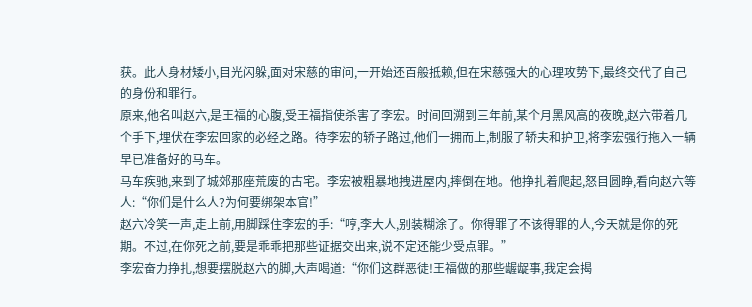获。此人身材矮小,目光闪躲,面对宋慈的审问,一开始还百般抵赖,但在宋慈强大的心理攻势下,最终交代了自己的身份和罪行。
原来,他名叫赵六,是王福的心腹,受王福指使杀害了李宏。时间回溯到三年前,某个月黑风高的夜晚,赵六带着几个手下,埋伏在李宏回家的必经之路。待李宏的轿子路过,他们一拥而上,制服了轿夫和护卫,将李宏强行拖入一辆早已准备好的马车。
马车疾驰,来到了城郊那座荒废的古宅。李宏被粗暴地拽进屋内,摔倒在地。他挣扎着爬起,怒目圆睁,看向赵六等人:“你们是什么人?为何要绑架本官!”
赵六冷笑一声,走上前,用脚踩住李宏的手:“哼,李大人,别装糊涂了。你得罪了不该得罪的人,今天就是你的死期。不过,在你死之前,要是乖乖把那些证据交出来,说不定还能少受点罪。”
李宏奋力挣扎,想要摆脱赵六的脚,大声喝道:“你们这群恶徒!王福做的那些龌龊事,我定会揭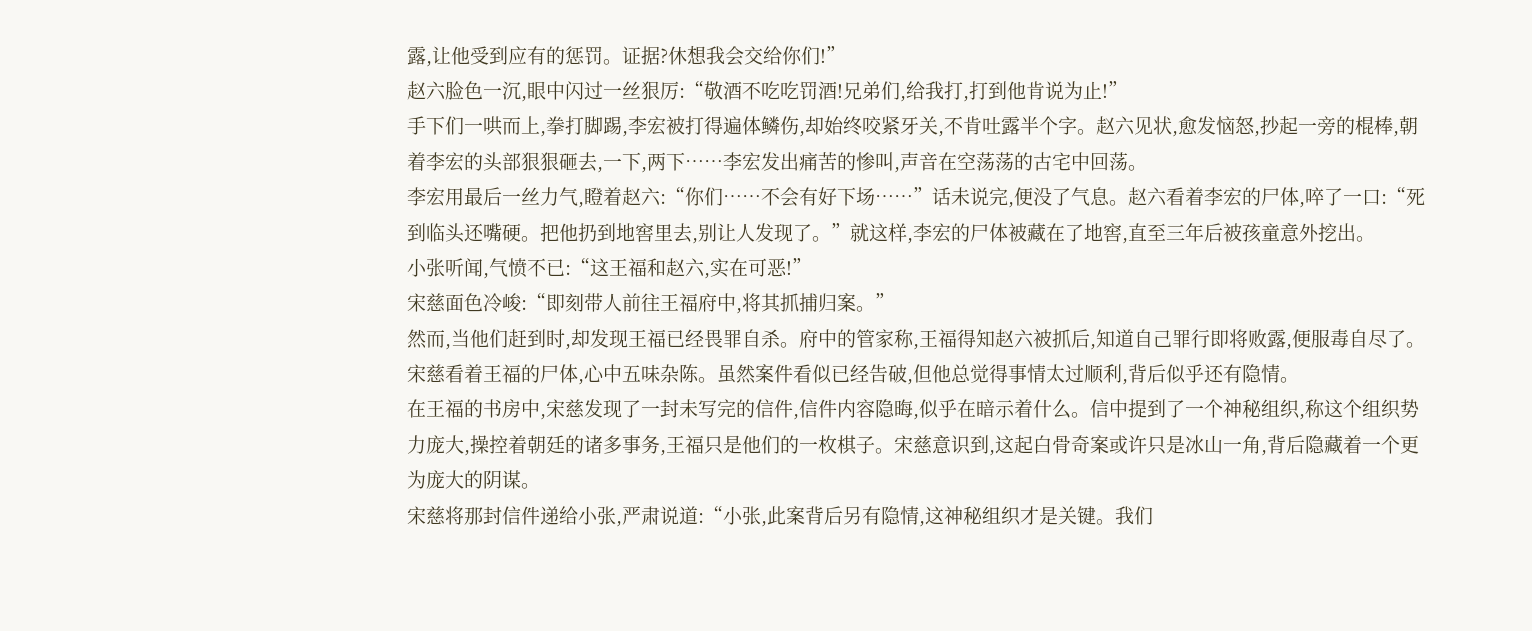露,让他受到应有的惩罚。证据?休想我会交给你们!”
赵六脸色一沉,眼中闪过一丝狠厉:“敬酒不吃吃罚酒!兄弟们,给我打,打到他肯说为止!”
手下们一哄而上,拳打脚踢,李宏被打得遍体鳞伤,却始终咬紧牙关,不肯吐露半个字。赵六见状,愈发恼怒,抄起一旁的棍棒,朝着李宏的头部狠狠砸去,一下,两下……李宏发出痛苦的惨叫,声音在空荡荡的古宅中回荡。
李宏用最后一丝力气,瞪着赵六:“你们……不会有好下场……”话未说完,便没了气息。赵六看着李宏的尸体,啐了一口:“死到临头还嘴硬。把他扔到地窖里去,别让人发现了。”就这样,李宏的尸体被藏在了地窖,直至三年后被孩童意外挖出。
小张听闻,气愤不已:“这王福和赵六,实在可恶!”
宋慈面色冷峻:“即刻带人前往王福府中,将其抓捕归案。”
然而,当他们赶到时,却发现王福已经畏罪自杀。府中的管家称,王福得知赵六被抓后,知道自己罪行即将败露,便服毒自尽了。宋慈看着王福的尸体,心中五味杂陈。虽然案件看似已经告破,但他总觉得事情太过顺利,背后似乎还有隐情。
在王福的书房中,宋慈发现了一封未写完的信件,信件内容隐晦,似乎在暗示着什么。信中提到了一个神秘组织,称这个组织势力庞大,操控着朝廷的诸多事务,王福只是他们的一枚棋子。宋慈意识到,这起白骨奇案或许只是冰山一角,背后隐藏着一个更为庞大的阴谋。
宋慈将那封信件递给小张,严肃说道:“小张,此案背后另有隐情,这神秘组织才是关键。我们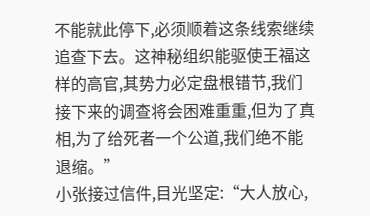不能就此停下,必须顺着这条线索继续追查下去。这神秘组织能驱使王福这样的高官,其势力必定盘根错节,我们接下来的调查将会困难重重,但为了真相,为了给死者一个公道,我们绝不能退缩。”
小张接过信件,目光坚定:“大人放心,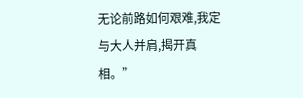无论前路如何艰难,我定与大人并肩,揭开真相。”